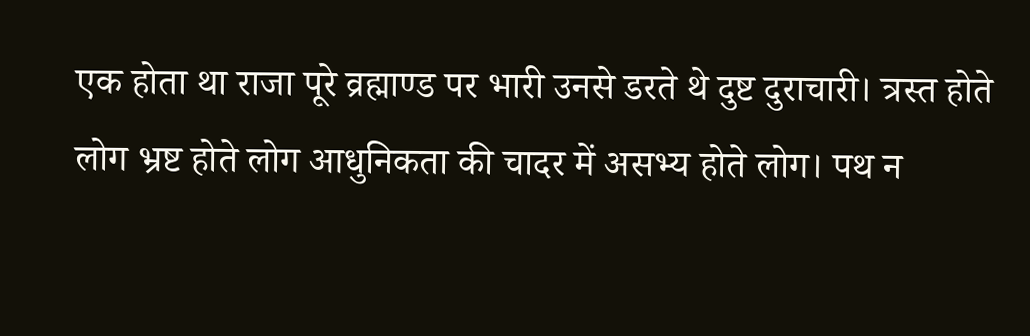एक होता था राजा पूरे व्रह्माण्ड पर भारी उनसे डरते थे दुष्ट दुराचारी। त्रस्त होते लोग भ्रष्ट होते लोग आधुनिकता की चादर में असभ्य होते लोग। पथ न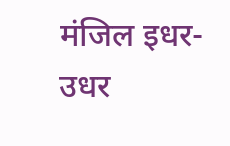मंजिल इधर-उधर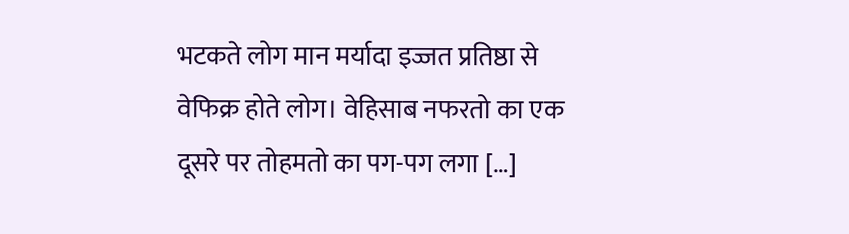भटकते लोग मान मर्यादा इज्जत प्रतिष्ठा से वेफिक्र होते लोग। वेहिसाब नफरतो का एक दूसरे पर तोहमतो का पग-पग लगा […]